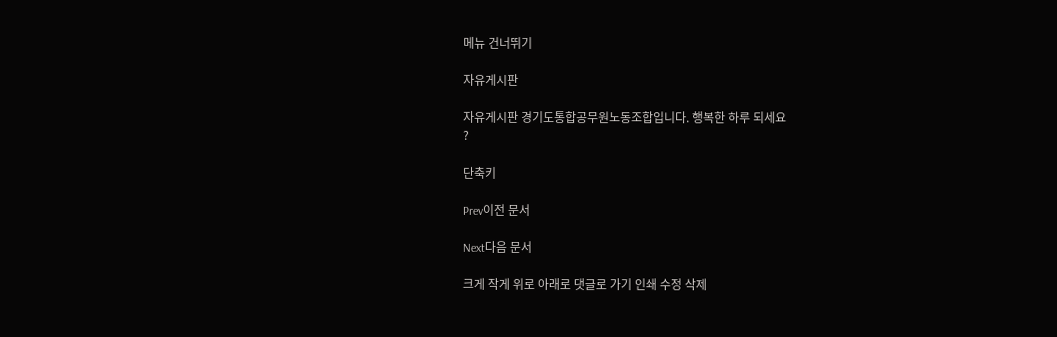메뉴 건너뛰기

자유게시판

자유게시판 경기도통합공무원노동조합입니다. 행복한 하루 되세요
?

단축키

Prev이전 문서

Next다음 문서

크게 작게 위로 아래로 댓글로 가기 인쇄 수정 삭제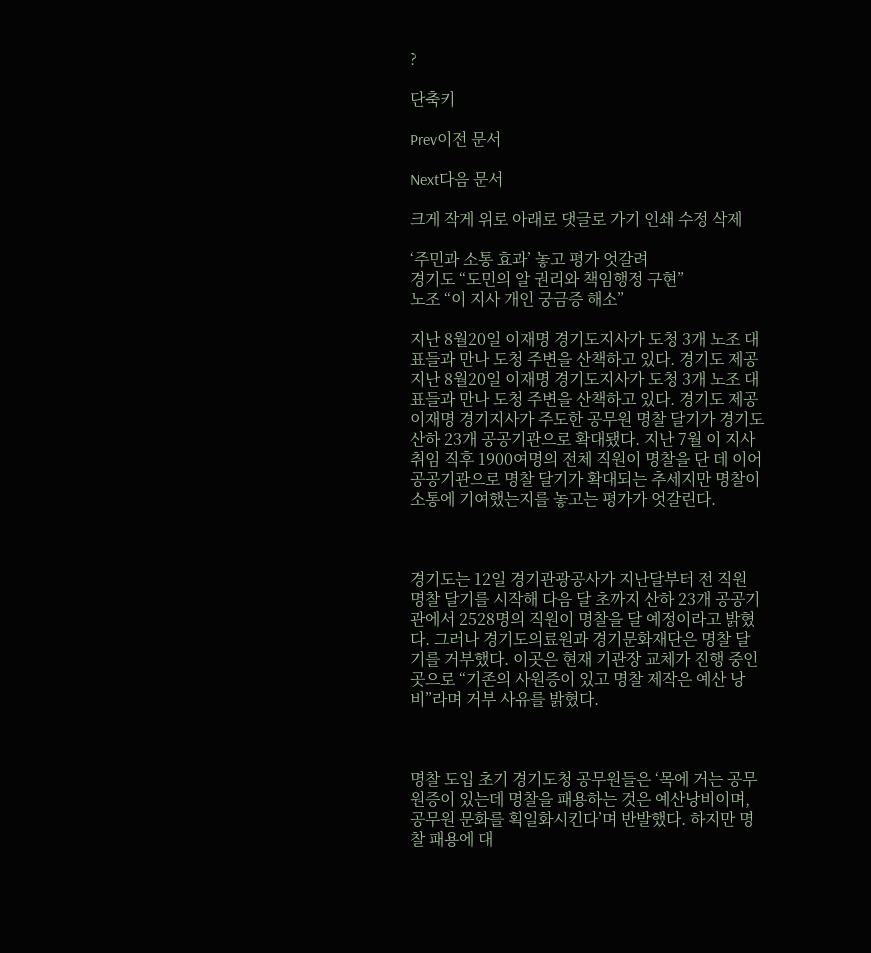?

단축키

Prev이전 문서

Next다음 문서

크게 작게 위로 아래로 댓글로 가기 인쇄 수정 삭제

‘주민과 소통 효과’ 놓고 평가 엇갈려
경기도 “도민의 알 권리와 책임행정 구현”
노조 “이 지사 개인 궁금증 해소”

지난 8월20일 이재명 경기도지사가 도청 3개 노조 대표들과 만나 도청 주변을 산책하고 있다. 경기도 제공
지난 8월20일 이재명 경기도지사가 도청 3개 노조 대표들과 만나 도청 주변을 산책하고 있다. 경기도 제공
이재명 경기지사가 주도한 공무원 명찰 달기가 경기도 산하 23개 공공기관으로 확대됐다. 지난 7월 이 지사 취임 직후 1900여명의 전체 직원이 명찰을 단 데 이어 공공기관으로 명찰 달기가 확대되는 추세지만 명찰이 소통에 기여했는지를 놓고는 평가가 엇갈린다.



경기도는 12일 경기관광공사가 지난달부터 전 직원 명찰 달기를 시작해 다음 달 초까지 산하 23개 공공기관에서 2528명의 직원이 명찰을 달 예정이라고 밝혔다. 그러나 경기도의료원과 경기문화재단은 명찰 달기를 거부했다. 이곳은 현재 기관장 교체가 진행 중인 곳으로 “기존의 사원증이 있고 명찰 제작은 예산 낭비”라며 거부 사유를 밝혔다.



명찰 도입 초기 경기도청 공무원들은 ‘목에 거는 공무원증이 있는데 명찰을 패용하는 것은 예산낭비이며, 공무원 문화를 획일화시킨다’며 반발했다. 하지만 명찰 패용에 대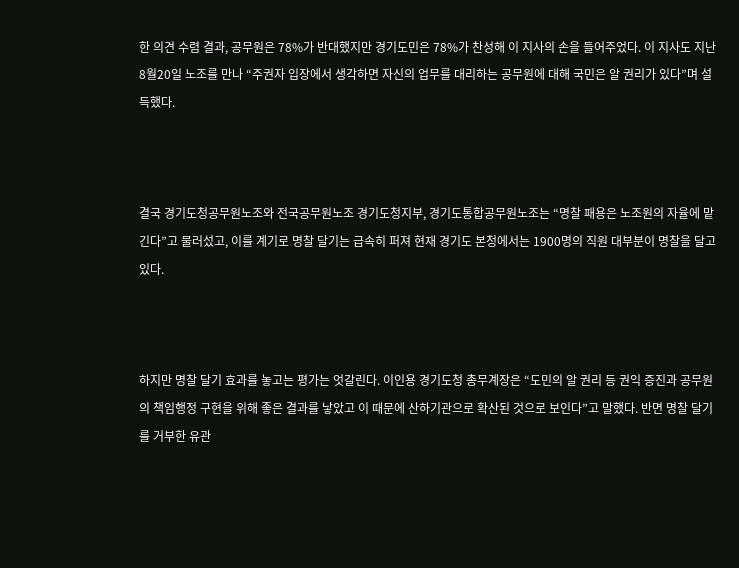한 의견 수렴 결과, 공무원은 78%가 반대했지만 경기도민은 78%가 찬성해 이 지사의 손을 들어주었다. 이 지사도 지난 8월20일 노조를 만나 “주권자 입장에서 생각하면 자신의 업무를 대리하는 공무원에 대해 국민은 알 권리가 있다”며 설득했다.



결국 경기도청공무원노조와 전국공무원노조 경기도청지부, 경기도통합공무원노조는 “명찰 패용은 노조원의 자율에 맡긴다”고 물러섰고, 이를 계기로 명찰 달기는 급속히 퍼져 현재 경기도 본청에서는 1900명의 직원 대부분이 명찰을 달고 있다.



하지만 명찰 달기 효과를 놓고는 평가는 엇갈린다. 이인용 경기도청 총무계장은 “도민의 알 권리 등 권익 증진과 공무원의 책임행정 구현을 위해 좋은 결과를 낳았고 이 때문에 산하기관으로 확산된 것으로 보인다”고 말했다. 반면 명찰 달기를 거부한 유관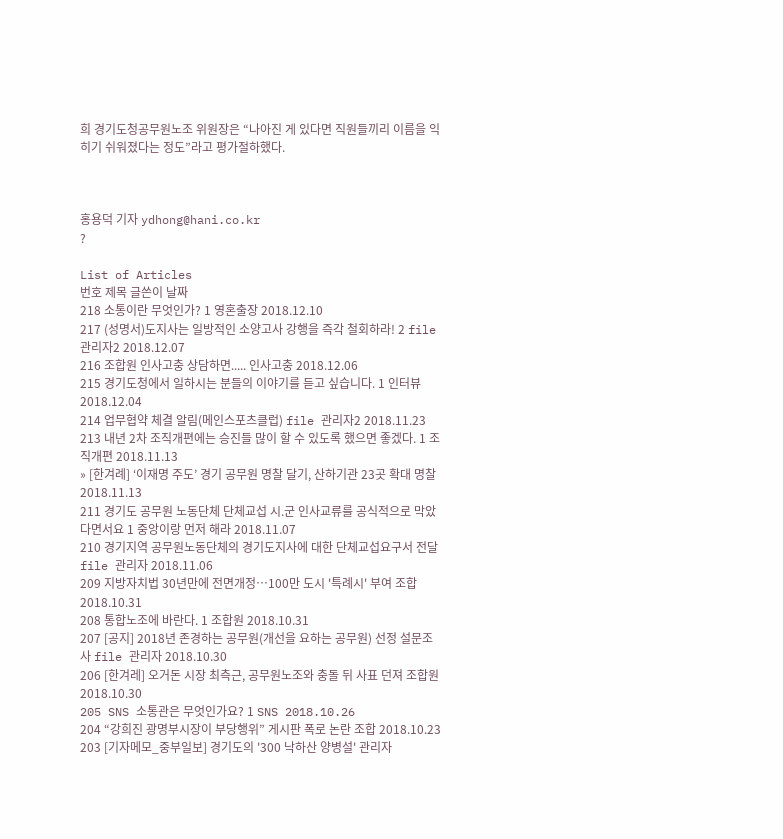희 경기도청공무원노조 위원장은 “나아진 게 있다면 직원들끼리 이름을 익히기 쉬워졌다는 정도”라고 평가절하했다.



홍용덕 기자 ydhong@hani.co.kr
?

List of Articles
번호 제목 글쓴이 날짜
218 소통이란 무엇인가? 1 영혼출장 2018.12.10
217 (성명서)도지사는 일방적인 소양고사 강행을 즉각 철회하라! 2 file 관리자2 2018.12.07
216 조합원 인사고충 상담하면..... 인사고충 2018.12.06
215 경기도청에서 일하시는 분들의 이야기를 듣고 싶습니다. 1 인터뷰 2018.12.04
214 업무협약 체결 알림(메인스포츠클럽) file 관리자2 2018.11.23
213 내년 2차 조직개편에는 승진들 많이 할 수 있도록 했으면 좋겠다. 1 조직개편 2018.11.13
» [한겨례] ‘이재명 주도’ 경기 공무원 명찰 달기, 산하기관 23곳 확대 명찰 2018.11.13
211 경기도 공무원 노동단체 단체교섭 시.군 인사교류를 공식적으로 막았다면서요 1 중앙이랑 먼저 해라 2018.11.07
210 경기지역 공무원노동단체의 경기도지사에 대한 단체교섭요구서 전달 file 관리자 2018.11.06
209 지방자치법 30년만에 전면개정…100만 도시 '특례시' 부여 조합 2018.10.31
208 통합노조에 바란다. 1 조합원 2018.10.31
207 [공지] 2018년 존경하는 공무원(개선을 요하는 공무원) 선정 설문조사 file 관리자 2018.10.30
206 [한겨레] 오거돈 시장 최측근, 공무원노조와 충돌 뒤 사표 던져 조합원 2018.10.30
205 SNS 소통관은 무엇인가요? 1 SNS 2018.10.26
204 “강희진 광명부시장이 부당행위” 게시판 폭로 논란 조합 2018.10.23
203 [기자메모_중부일보] 경기도의 '300 낙하산 양병설' 관리자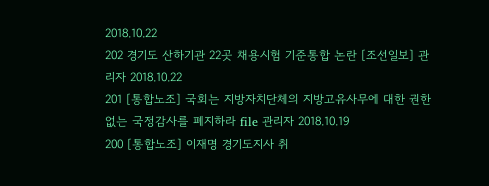2018.10.22
202 경기도 산하기관 22곳 채용시험 기준통합 논란 [조선일보] 관리자 2018.10.22
201 [통합노조] 국회는 지방자치단체의 지방고유사무에 대한 권한없는 국정감사를 폐지하라 file 관리자 2018.10.19
200 [통합노조] 이재명 경기도지사 취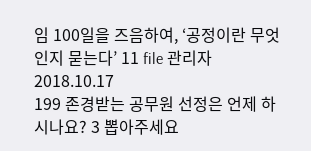임 100일을 즈음하여, ‘공정이란 무엇인지 묻는다’ 11 file 관리자 2018.10.17
199 존경받는 공무원 선정은 언제 하시나요? 3 뽑아주세요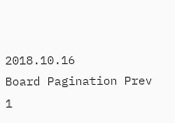2018.10.16
Board Pagination Prev 1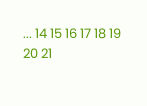... 14 15 16 17 18 19 20 21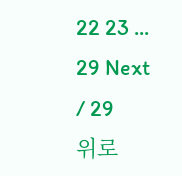22 23 ... 29 Next
/ 29
위로